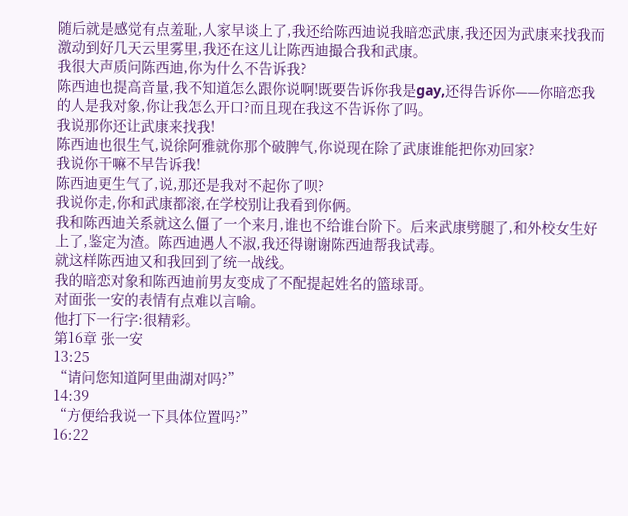随后就是感觉有点羞耻,人家早谈上了,我还给陈西迪说我暗恋武康,我还因为武康来找我而激动到好几天云里雾里,我还在这儿让陈西迪撮合我和武康。
我很大声质问陈西迪,你为什么不告诉我?
陈西迪也提高音量,我不知道怎么跟你说啊!既要告诉你我是gay,还得告诉你——你暗恋我的人是我对象,你让我怎么开口?而且现在我这不告诉你了吗。
我说那你还让武康来找我!
陈西迪也很生气,说徐阿雅就你那个破脾气,你说现在除了武康谁能把你劝回家?
我说你干嘛不早告诉我!
陈西迪更生气了,说,那还是我对不起你了呗?
我说你走,你和武康都滚,在学校别让我看到你俩。
我和陈西迪关系就这么僵了一个来月,谁也不给谁台阶下。后来武康劈腿了,和外校女生好上了,鉴定为渣。陈西迪遇人不淑,我还得谢谢陈西迪帮我试毒。
就这样陈西迪又和我回到了统一战线。
我的暗恋对象和陈西迪前男友变成了不配提起姓名的篮球哥。
对面张一安的表情有点难以言喻。
他打下一行字:很精彩。
第16章 张一安
13:25
“请问您知道阿里曲湖对吗?”
14:39
“方便给我说一下具体位置吗?”
16:22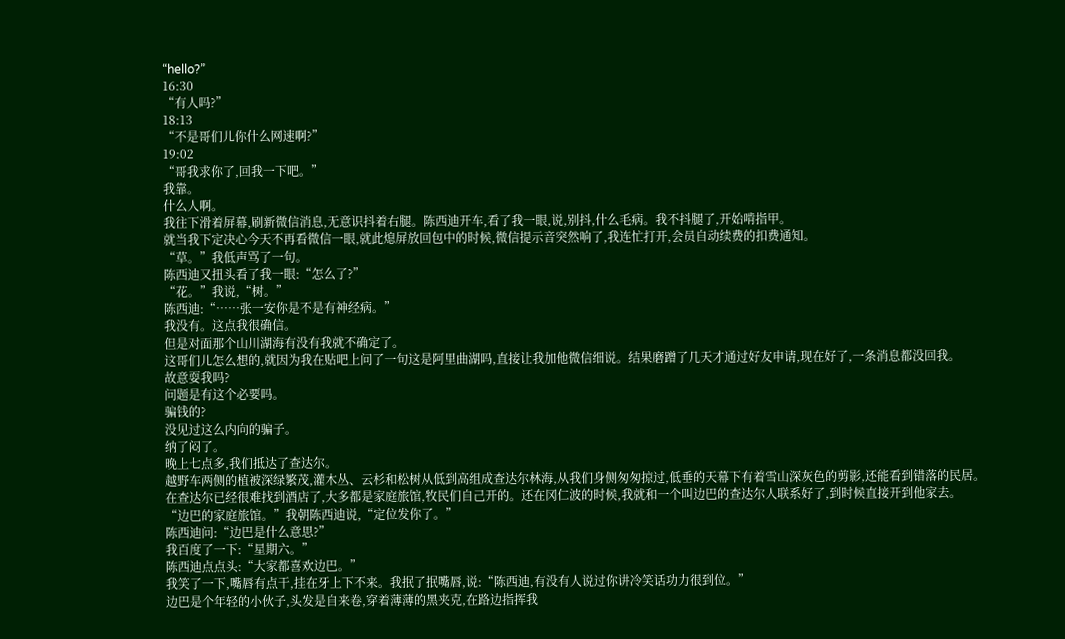“hello?”
16:30
“有人吗?”
18:13
“不是哥们儿你什么网速啊?”
19:02
“哥我求你了,回我一下吧。”
我靠。
什么人啊。
我往下滑着屏幕,刷新微信消息,无意识抖着右腿。陈西迪开车,看了我一眼,说,别抖,什么毛病。我不抖腿了,开始啃指甲。
就当我下定决心今天不再看微信一眼,就此熄屏放回包中的时候,微信提示音突然响了,我连忙打开,会员自动续费的扣费通知。
“草。”我低声骂了一句。
陈西迪又扭头看了我一眼:“怎么了?”
“花。”我说,“树。”
陈西迪:“……张一安你是不是有神经病。”
我没有。这点我很确信。
但是对面那个山川湖海有没有我就不确定了。
这哥们儿怎么想的,就因为我在贴吧上问了一句这是阿里曲湖吗,直接让我加他微信细说。结果磨蹭了几天才通过好友申请,现在好了,一条消息都没回我。
故意耍我吗?
问题是有这个必要吗。
骗钱的?
没见过这么内向的骗子。
纳了闷了。
晚上七点多,我们抵达了查达尔。
越野车两侧的植被深绿繁茂,灌木丛、云杉和松树从低到高组成查达尔林海,从我们身侧匆匆掠过,低垂的天幕下有着雪山深灰色的剪影,还能看到错落的民居。
在查达尔已经很难找到酒店了,大多都是家庭旅馆,牧民们自己开的。还在冈仁波的时候,我就和一个叫边巴的查达尔人联系好了,到时候直接开到他家去。
“边巴的家庭旅馆。”我朝陈西迪说,“定位发你了。”
陈西迪问:“边巴是什么意思?”
我百度了一下:“星期六。”
陈西迪点点头:“大家都喜欢边巴。”
我笑了一下,嘴唇有点干,挂在牙上下不来。我抿了抿嘴唇,说:“陈西迪,有没有人说过你讲冷笑话功力很到位。”
边巴是个年轻的小伙子,头发是自来卷,穿着薄薄的黑夹克,在路边指挥我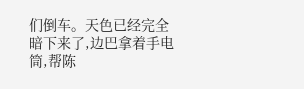们倒车。天色已经完全暗下来了,边巴拿着手电筒,帮陈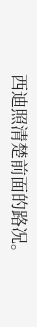西迪照清楚前面的路况。